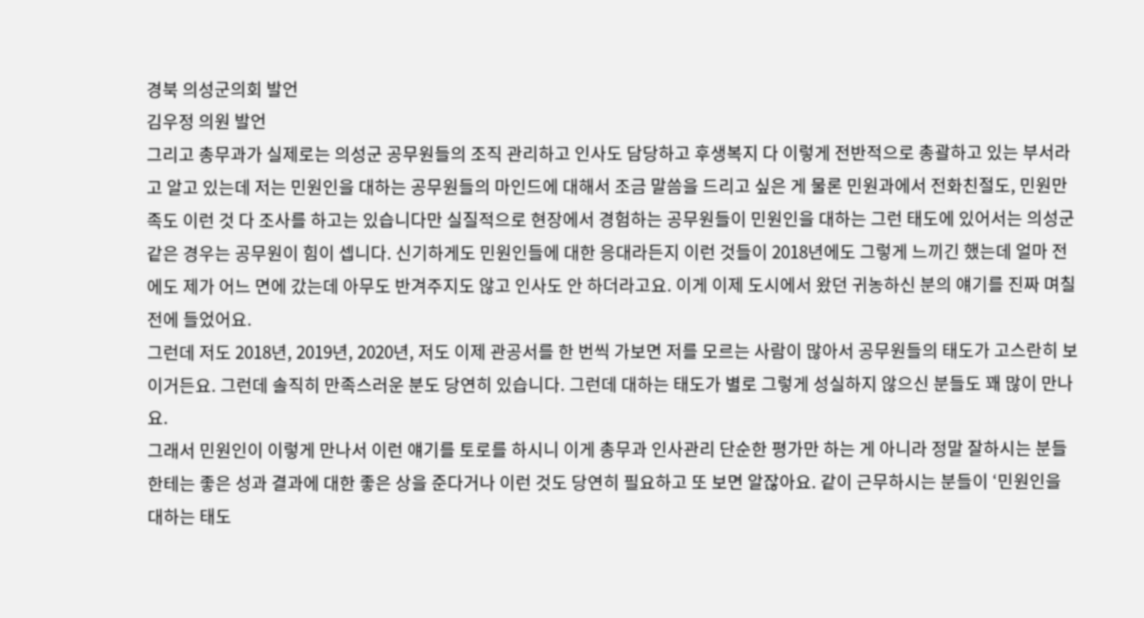경북 의성군의회 발언
김우정 의원 발언
그리고 총무과가 실제로는 의성군 공무원들의 조직 관리하고 인사도 담당하고 후생복지 다 이렇게 전반적으로 총괄하고 있는 부서라고 알고 있는데 저는 민원인을 대하는 공무원들의 마인드에 대해서 조금 말씀을 드리고 싶은 게 물론 민원과에서 전화친절도, 민원만족도 이런 것 다 조사를 하고는 있습니다만 실질적으로 현장에서 경험하는 공무원들이 민원인을 대하는 그런 태도에 있어서는 의성군 같은 경우는 공무원이 힘이 셉니다. 신기하게도 민원인들에 대한 응대라든지 이런 것들이 2018년에도 그렇게 느끼긴 했는데 얼마 전에도 제가 어느 면에 갔는데 아무도 반겨주지도 않고 인사도 안 하더라고요. 이게 이제 도시에서 왔던 귀농하신 분의 얘기를 진짜 며칠 전에 들었어요.
그런데 저도 2018년, 2019년, 2020년, 저도 이제 관공서를 한 번씩 가보면 저를 모르는 사람이 많아서 공무원들의 태도가 고스란히 보이거든요. 그런데 솔직히 만족스러운 분도 당연히 있습니다. 그런데 대하는 태도가 별로 그렇게 성실하지 않으신 분들도 꽤 많이 만나요.
그래서 민원인이 이렇게 만나서 이런 얘기를 토로를 하시니 이게 총무과 인사관리 단순한 평가만 하는 게 아니라 정말 잘하시는 분들한테는 좋은 성과 결과에 대한 좋은 상을 준다거나 이런 것도 당연히 필요하고 또 보면 알잖아요. 같이 근무하시는 분들이 ‘민원인을 대하는 태도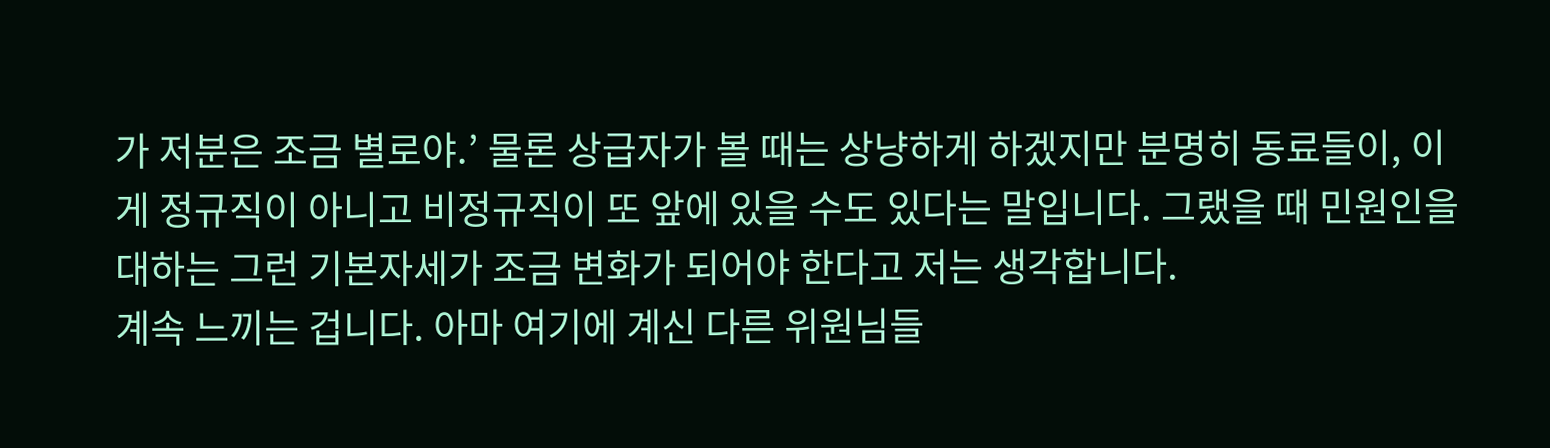가 저분은 조금 별로야.’ 물론 상급자가 볼 때는 상냥하게 하겠지만 분명히 동료들이, 이게 정규직이 아니고 비정규직이 또 앞에 있을 수도 있다는 말입니다. 그랬을 때 민원인을 대하는 그런 기본자세가 조금 변화가 되어야 한다고 저는 생각합니다.
계속 느끼는 겁니다. 아마 여기에 계신 다른 위원님들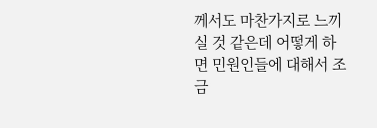께서도 마찬가지로 느끼실 것 같은데 어떻게 하면 민원인들에 대해서 조금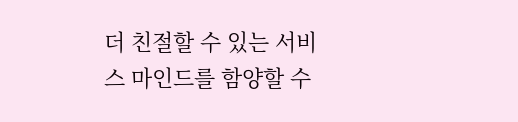더 친절할 수 있는 서비스 마인드를 함양할 수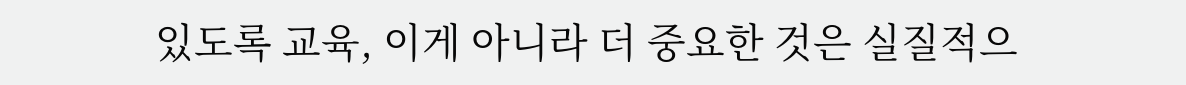있도록 교육, 이게 아니라 더 중요한 것은 실질적으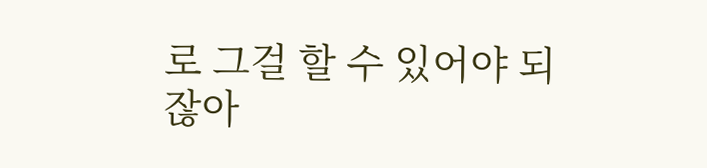로 그걸 할 수 있어야 되잖아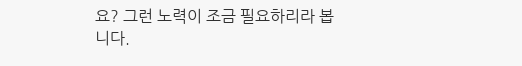요? 그런 노력이 조금 필요하리라 봅니다.